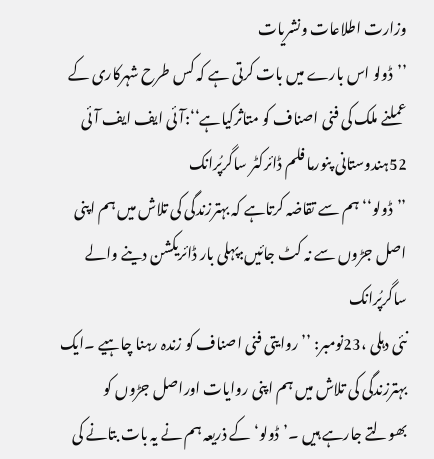وزارت اطلاعات ونشریات
’’ڈولو اس بارے میں بات کرتی ہے کہ کس طرح شہرکاری کے عملنے ملک کی فنی اصناف کو متاثرکیاہے‘‘:آئی ایف ایف آئی 52ہندوستانی پنورما فلم ڈائرکٹر ساگرپُرانک
’’ڈولو‘‘ہم سے تقاضہ کرتاہے کہ بہترزندگی کی تلاش میں ہم اپنی اصل جڑوں سے نہ کٹ جائیں:پہلی بار ڈائریکشن دینے والے ساگرپُرانک
نئی دہلی ،23نومبر: ’’روایتی فنی اصناف کو زندہ رہنا چاہیے ۔ایک بہترزندگی کی تلاش میں ہم اپنی روایات اوراصل جڑوں کو بھولتے جارہے ہیں ۔’ڈولو‘کے ذریعہ ہم نے یہ بات بتانے کی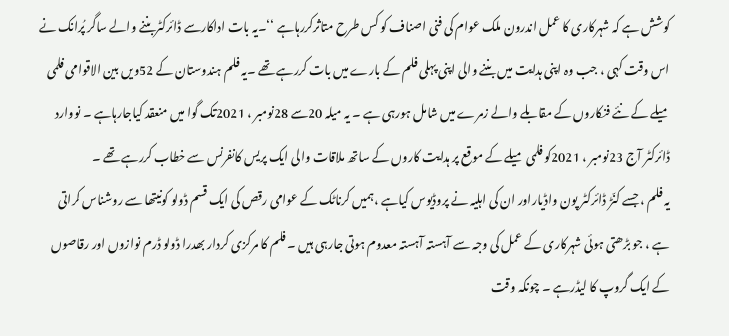کوشش ہے کہ شہرکاری کا عمل اندرون ملک عوام کی فنی اصناف کو کس طرح متاثرکررہاہے ‘‘۔یہ بات اداکارسے ڈائرکٹربننے والے ساگر پُرانک نے اس وقت کہی ، جب وہ اپنی ہدایت میں بننے والی اپنی پہلی فلم کے بارے میں بات کررہے تھے ۔یہ فلم ہندوستان کے 52ویں بین الاقوامی فلمی میلے کے نئے فنکاروں کے مقابلے والے زمرے میں شامل ہورہی ہے ۔ یہ میلہ 20سے 28نومبر ، 2021تک گوا میں منعقد کیاجارہاہے ۔ نووارد ڈائرکٹر آج 23نومبر ، 2021کو فلمی میلے کے موقع پر ہدایت کاروں کے ساتھ ملاقات والی ایک پریس کانفرنس سے خطاب کررہے تھے ۔
یہ فلم ، جسے کنّڑ ڈائرکٹر پون واڈیاراور ان کی اہلیہ نے پروڈیوس کیاہے ،ہمیں کرناٹک کے عوامی رقص کی ایک قسم ڈولو کونیتھا سے روشناس کراتی ہے ، جو بڑھتی ہوئی شہرکاری کے عمل کی وجہ سے آہستہ آہستہ معدوم ہوتی جارہی ہیں ۔ فلم کا مرکزی کردار بھدرا ڈولو ڈرم نوازوں اور رقاصوں کے ایک گروپ کا لیڈرہے ۔ چونکہ وقت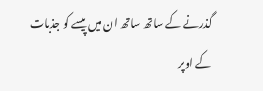گذرنے کے ساتھ ساتھ ان میں پیسے کو جذبات کے اوپر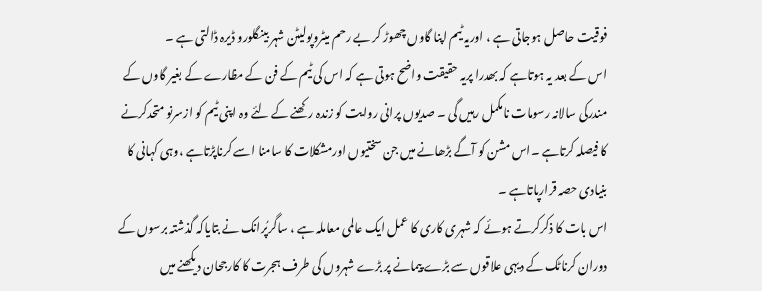فوقیت حاصل ہوجاتی ہے ، اوریہ ٹیم اپنا گاوں چھوڑ کر بے رحم میٹروپولیٹن شہر بینگلورو ڈیرہ ڈالتی ہے ۔
اس کے بعد یہ ہوتاہے کہ بھدرا پریہ حقیقت واضح ہوتی ہے کہ اس کی ٹیم کے فن کے مظارے کے بغیر گاوں کے مندرکی سالانہ رسومات نامکمل رہیں گی ۔ صدیوں پرانی روایت کو زندہ رکھنے کے لئے وہ اپنی ٹیم کو ازسرنو متحدکرنے کا فیصلہ کرتاہے ۔اس مشن کو آگے بڑھانے میں جن سختیوں اورمشکلات کا سامنا اسے کرناپڑتاہے ،وہی کہانی کا بنیادی حصہ قرارپاتاہے ۔
اس بات کا ذکرکرتے ہوئے کہ شہری کاری کا عمل ایک عالمی معاملہ ہے ، ساگرپُرانک نے بتایاکہ گذشتہ برسوں کے دوران کرناٹک کے دیہی علاقوں سے بڑے پیمانے پر بڑے شہروں کی طرف ہجرت کا کارجحان دیکھنے میں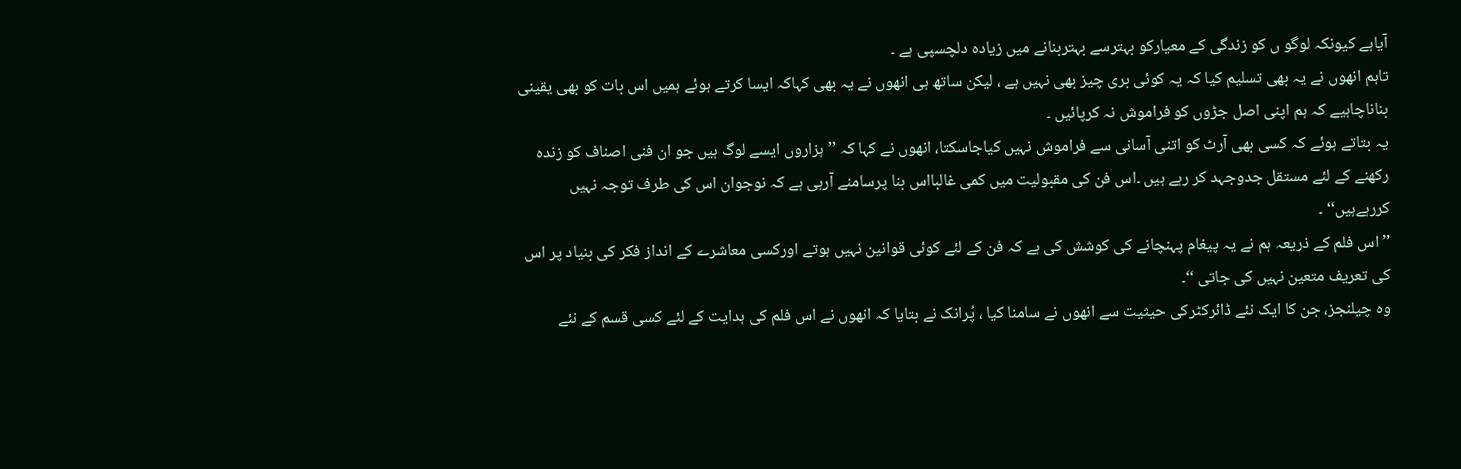آیاہے کیونکہ لوگو ں کو زندگی کے معیارکو بہترسے بہتربنانے میں زیادہ دلچسپی ہے ۔
تاہم انھوں نے یہ بھی تسلیم کیا کہ یہ کوئی بری چیز بھی نہیں ہے ، لیکن ساتھ ہی انھوں نے یہ بھی کہاکہ ایسا کرتے ہوئے ہمیں اس بات کو بھی یقینی بناناچاہیے کہ ہم اپنی اصل جڑوں کو فراموش نہ کرپائیں ۔
یہ بتاتے ہوئے کہ کسی بھی آرٹ کو اتنی آسانی سے فراموش نہیں کیاجاسکتا، انھوں نے کہا کہ ’’ہزاروں ایسے لوگ ہیں جو ان فنی اصناف کو زندہ رکھنے کے لئے مستقل جدوجہد کر رہے ہیں ۔اس فن کی مقبولیت میں کمی غالبااس بنا پرسامنے آرہی ہے کہ نوجوان اس کی طرف توجہ نہیں کررہےہیں‘‘ ۔
’’ اس فلم کے ذریعہ ہم نے یہ پیغام پہنچانے کی کوشش کی ہے کہ فن کے لئے کوئی قوانین نہیں ہوتے اورکسی معاشرے کے انداز فکر کی بنیاد پر اس کی تعریف متعین نہیں کی جاتی ‘‘۔
وہ چیلنجز، جن کا ایک نئے ڈائرکٹرکی حیثیت سے انھوں نے سامنا کیا ، پُرانک نے بتایا کہ انھوں نے اس فلم کی ہدایت کے لئے کسی قسم کے نئے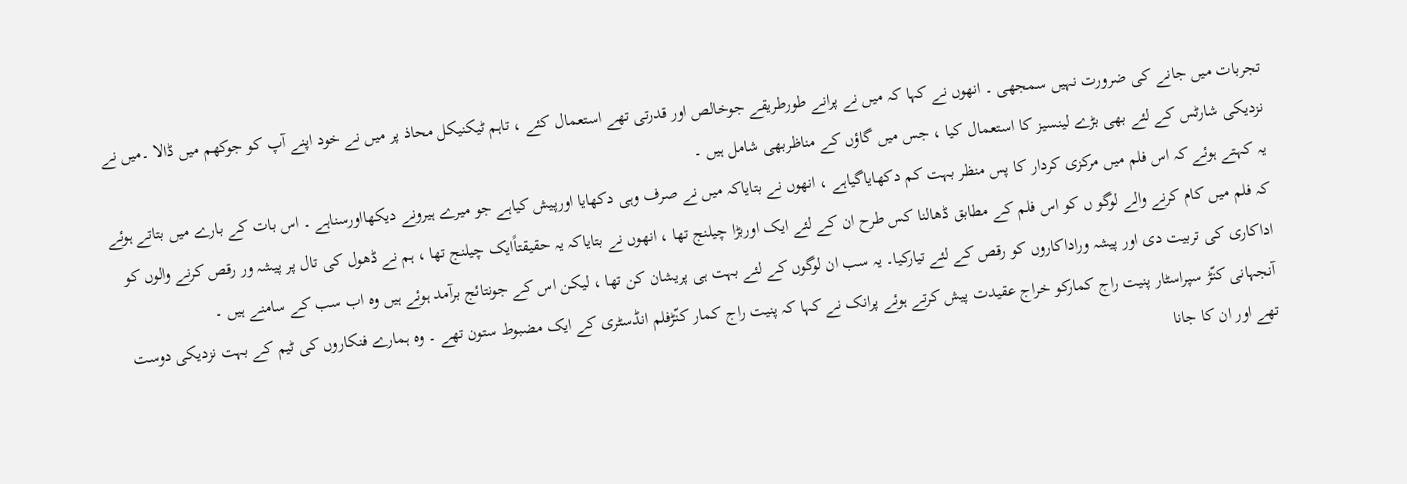تجربات میں جانے کی ضرورت نہیں سمجھی ۔ انھوں نے کہا کہ میں نے پرانے طورطریقے جوخالص اور قدرتی تھے استعمال کئے ، تاہم ٹیکنیکل محاذ پر میں نے خود اپنے آپ کو جوکھم میں ڈالا ۔میں نے نزدیکی شارٹس کے لئے بھی بڑے لینسیز کا استعمال کیا ، جس میں گاؤں کے مناظربھی شامل ہیں ۔
یہ کہتے ہوئے کہ اس فلم میں مرکزی کردار کا پس منظر بہت کم دکھایاگیاہے ، انھوں نے بتایاکہ میں نے صرف وہی دکھایا اورپیش کیاہے جو میرے ہیرونے دیکھااورسناہے ۔ اس بات کے بارے میں بتاتے ہوئے کہ فلم میں کام کرنے والے لوگو ں کو اس فلم کے مطابق ڈھالنا کس طرح ان کے لئے ایک اوربڑا چیلنج تھا ، انھوں نے بتایاکہ یہ حقیقتاًایک چیلنج تھا ، ہم نے ڈھول کی تال پر پیشہ ور رقص کرنے والوں کو اداکاری کی تربیت دی اور پیشہ وراداکاروں کو رقص کے لئے تیارکیا۔ یہ سب ان لوگوں کے لئے بہت ہی پریشان کن تھا ، لیکن اس کے جونتائج برآمد ہوئے ہیں وہ اب سب کے سامنے ہیں ۔
آنجہانی کنّڑ سپراسٹار پنیت راج کمارکو خراج عقیدت پیش کرتے ہوئے پرانک نے کہا کہ پنیت راج کمار کنّڑفلم انڈسٹری کے ایک مضبوط ستون تھے ۔ وہ ہمارے فنکاروں کی ٹیم کے بہت نزدیکی دوست تھے اور ان کا جانا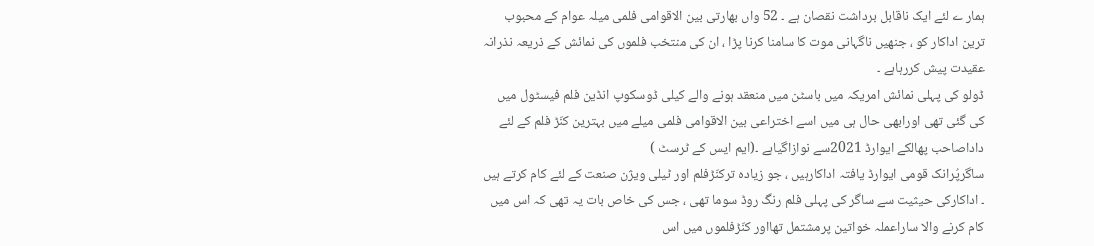ہمار ے لئے ایک ناقابل برداشت نقصان ہے ۔ 52 واں بھارتی بین الاقوامی فلمی میلہ عوام کے محبوب ترین اداکار کو ، جنھیں ناگہانی موت کا سامنا کرنا پڑا ، ان کی منتخب فلموں کی نمائش کے ذریعہ نذرانہ عقیدت پیش کررہاہے ۔
ڈولو کی پہلی نمائش امریکہ میں باسٹن میں منعقد ہونے والے کیلی ڈوسکوپ انڈین فلم فیسٹول میں کی گئی تھی اورابھی حال ہی میں اسے اختراعی بین الاقوامی فلمی میلے میں بہترین کنّڑ فلم کے لئے داداصاحب پھالکے ایوارڈ 2021سے نوازاگیاہے ۔(ایم ایس کے ٹرسٹ )
ساگرپُرانک قومی ایوارڈ یافتہ اداکارہیں ، جو زیادہ ترکنّڑفلم اور ٹیلی ویژن صنعت کے لئے کام کرتے ہیں ۔ اداکارکی حیثیت سے ساگر کی پہلی فلم رنگ روڈ سوما تھی ، جس کی خاص بات یہ تھی کہ اس میں کام کرنے والا ساراعملہ خواتین پرمشتمل تھااور کنّڑفلموں میں اس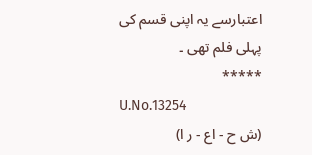اعتبارسے یہ اپنی قسم کی پہلی فلم تھی ۔
*****
U.No.13254
(ش ح - اع - ر ا)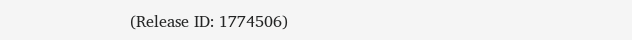(Release ID: 1774506)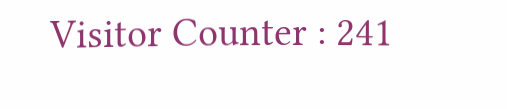Visitor Counter : 241